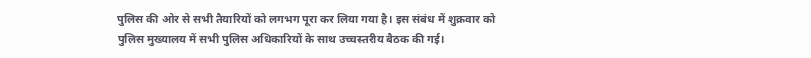पुलिस की ओर से सभी तैयारियों को लगभग पूरा कर लिया गया है। इस संबंध में शुक्रवार को पुलिस मुख्यालय में सभी पुलिस अधिकारियों के साथ उच्चस्तरीय बैठक की गई।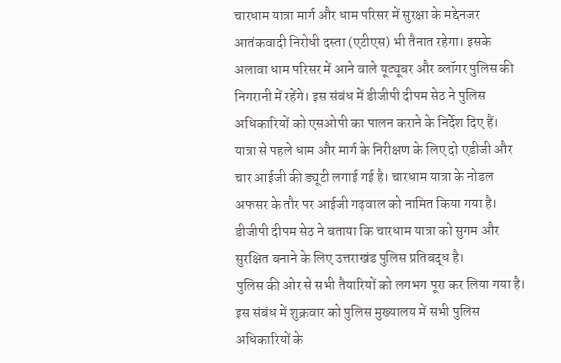चारधाम यात्रा मार्ग और धाम परिसर में सुरक्षा के मद्देनजर आतंकवादी निरोधी दस्ता (एटीएस) भी तैनात रहेगा। इसके अलावा धाम परिसर में आने वाले यूट्यूबर और ब्लॉगर पुलिस की निगरानी में रहेंगे। इस संबंध में डीजीपी दीपम सेठ ने पुलिस अधिकारियों को एसओपी का पालन कराने के निर्देश दिए हैं।
यात्रा से पहले धाम और मार्ग के निरीक्षण के लिए दो एडीजी और चार आईजी की ड्यूटी लगाई गई है। चारधाम यात्रा के नोडल अफसर के तौर पर आईजी गढ़वाल को नामित किया गया है। डीजीपी दीपम सेठ ने बताया कि चारधाम यात्रा को सुगम और सुरक्षित बनाने के लिए उत्तराखंड पुलिस प्रतिबद्ध है।
पुलिस की ओर से सभी तैयारियों को लगभग पूरा कर लिया गया है। इस संबंध में शुक्रवार को पुलिस मुख्यालय में सभी पुलिस अधिकारियों के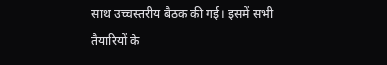साथ उच्चस्तरीय बैठक की गई। इसमें सभी तैयारियों के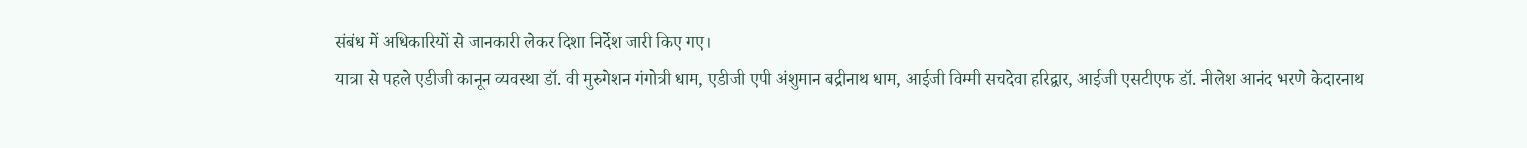संबंध में अधिकारियों से जानकारी लेकर दिशा निर्देश जारी किए गए।
यात्रा से पहले एडीजी कानून व्यवस्था डॉ. वी मुरुगेशन गंगोत्री धाम, एडीजी एपी अंशुमान बद्रीनाथ धाम, आईजी विम्मी सचदेवा हरिद्वार, आईजी एसटीएफ डॉ. नीलेश आनंद भरणे केदारनाथ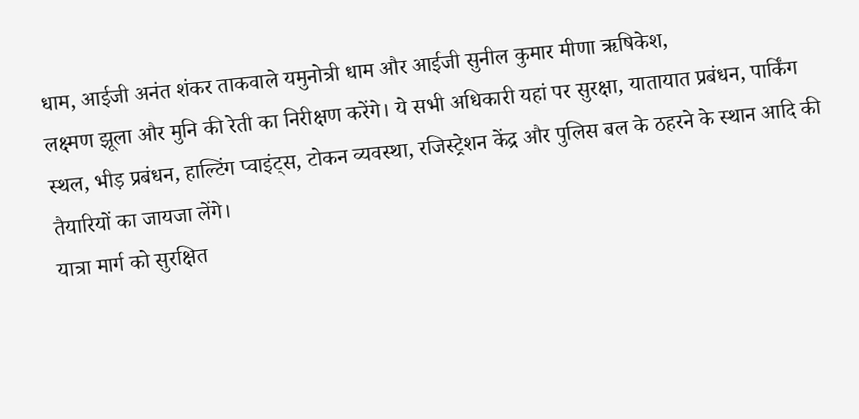धाम, आईजी अनंत शंकर ताकवाले यमुनोत्री धाम और आईजी सुनील कुमार मीणा ऋषिकेश,
लक्ष्मण झूला और मुनि की रेती का निरीक्षण करेंगे। ये सभी अधिकारी यहां पर सुरक्षा, यातायात प्रबंधन, पार्किंग स्थल, भीड़ प्रबंधन, हाल्टिंग प्वाइंट्स, टोकन व्यवस्था, रजिस्ट्रेशन केंद्र और पुलिस बल के ठहरने के स्थान आदि की तैयारियों का जायजा लेंगे।
यात्रा मार्ग को सुरक्षित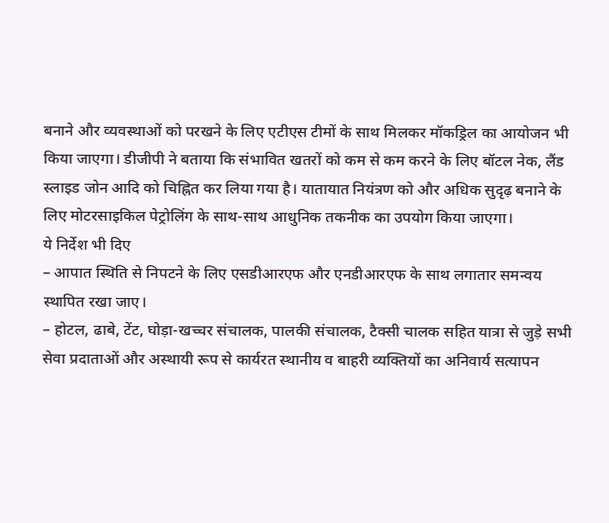बनाने और व्यवस्थाओं को परखने के लिए एटीएस टीमों के साथ मिलकर मॉकड्रिल का आयोजन भी किया जाएगा। डीजीपी ने बताया कि संभावित खतरों को कम से कम करने के लिए बॉटल नेक, लैंड स्लाइड जोन आदि को चिह्नित कर लिया गया है। यातायात नियंत्रण को और अधिक सुदृढ़ बनाने के लिए मोटरसाइकिल पेट्रोलिंग के साथ-साथ आधुनिक तकनीक का उपयोग किया जाएगा।
ये निर्देश भी दिए
– आपात स्थिति से निपटने के लिए एसडीआरएफ और एनडीआरएफ के साथ लगातार समन्वय स्थापित रखा जाए।
– होटल, ढाबे, टेंट, घोड़ा-खच्चर संचालक, पालकी संचालक, टैक्सी चालक सहित यात्रा से जुड़े सभी सेवा प्रदाताओं और अस्थायी रूप से कार्यरत स्थानीय व बाहरी व्यक्तियों का अनिवार्य सत्यापन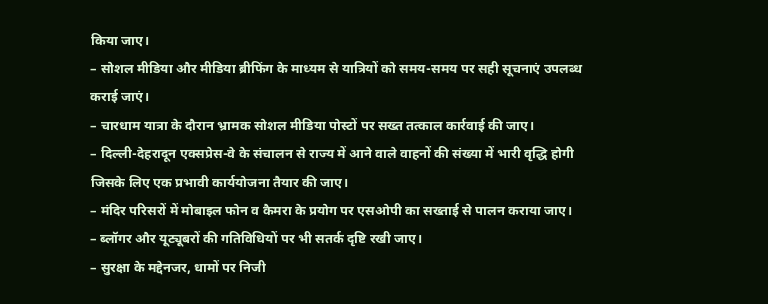किया जाए।
– सोशल मीडिया और मीडिया ब्रीफिंग के माध्यम से यात्रियों को समय-समय पर सही सूचनाएं उपलब्ध कराई जाएं।
– चारधाम यात्रा के दौरान भ्रामक सोशल मीडिया पोस्टों पर सख्त तत्काल कार्रवाई की जाए।
– दिल्ली-देहरादून एक्सप्रेस-वे के संचालन से राज्य में आने वाले वाहनों की संख्या में भारी वृद्धि होगी जिसके लिए एक प्रभावी कार्ययोजना तैयार की जाए।
– मंदिर परिसरों में मोबाइल फोन व कैमरा के प्रयोग पर एसओपी का सख्ताई से पालन कराया जाए।
– ब्लॉगर और यूट्यूबरों की गतिविधियों पर भी सतर्क दृष्टि रखी जाए।
– सुरक्षा के मद्देनजर, धामों पर निजी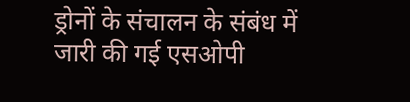ड्रोनों के संचालन के संबंध में जारी की गई एसओपी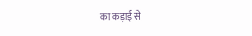का कड़ाई से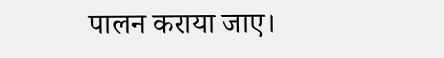पालन कराया जाए।